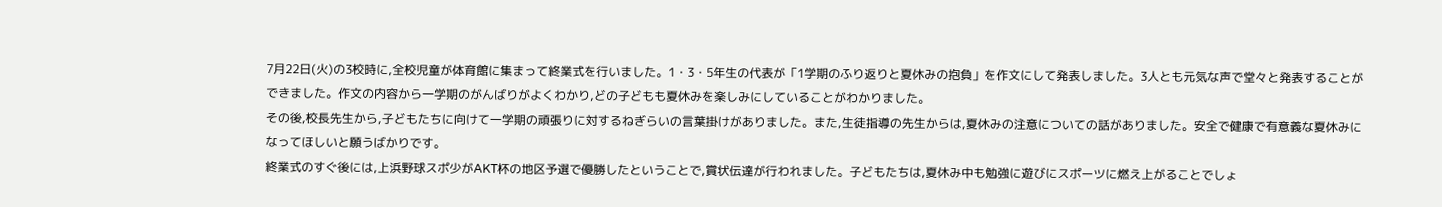7月22日(火)の3校時に,全校児童が体育館に集まって終業式を行いました。1・3・5年生の代表が「1学期のふり返りと夏休みの抱負」を作文にして発表しました。3人とも元気な声で堂々と発表することができました。作文の内容から一学期のがんばりがよくわかり,どの子どもも夏休みを楽しみにしていることがわかりました。
その後,校長先生から,子どもたちに向けて一学期の頑張りに対するねぎらいの言葉掛けがありました。また,生徒指導の先生からは,夏休みの注意についての話がありました。安全で健康で有意義な夏休みになってほしいと願うばかりです。
終業式のすぐ後には,上浜野球スポ少がAKT杯の地区予選で優勝したということで,賞状伝達が行われました。子どもたちは,夏休み中も勉強に遊びにスポーツに燃え上がることでしょ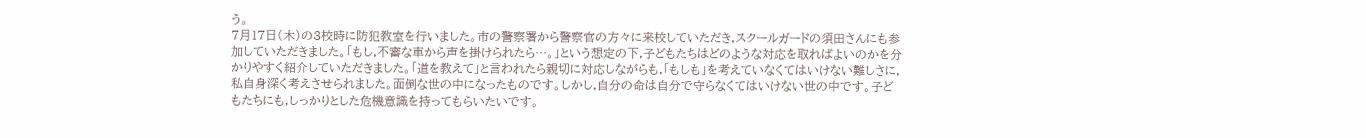う。
7月17日(木)の3校時に防犯教室を行いました。市の警察署から警察官の方々に来校していただき,スクールガードの須田さんにも参加していただきました。「もし,不審な車から声を掛けられたら…。」という想定の下,子どもたちはどのような対応を取ればよいのかを分かりやすく紹介していただきました。「道を教えて」と言われたら親切に対応しながらも,「もしも」を考えていなくてはいけない難しさに,私自身深く考えさせられました。面倒な世の中になったものです。しかし,自分の命は自分で守らなくてはいけない世の中です。子どもたちにも,しっかりとした危機意識を持ってもらいたいです。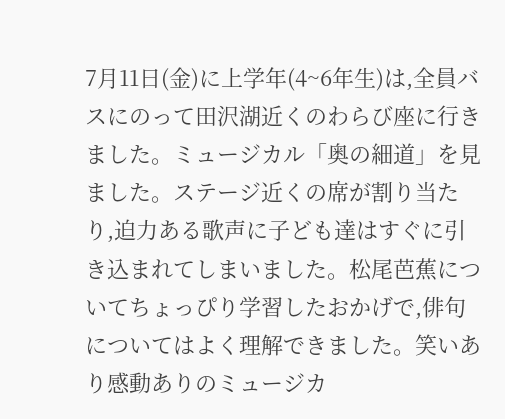7月11日(金)に上学年(4~6年生)は,全員バスにのって田沢湖近くのわらび座に行きました。ミュージカル「奥の細道」を見ました。ステージ近くの席が割り当たり,迫力ある歌声に子ども達はすぐに引き込まれてしまいました。松尾芭蕉についてちょっぴり学習したおかげで,俳句についてはよく理解できました。笑いあり感動ありのミュージカ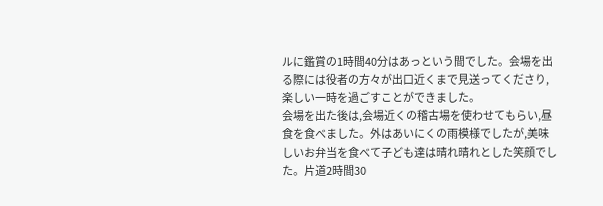ルに鑑賞の1時間40分はあっという間でした。会場を出る際には役者の方々が出口近くまで見送ってくださり,楽しい一時を過ごすことができました。
会場を出た後は,会場近くの稽古場を使わせてもらい,昼食を食べました。外はあいにくの雨模様でしたが,美味しいお弁当を食べて子ども達は晴れ晴れとした笑顔でした。片道2時間30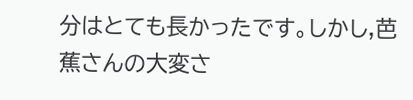分はとても長かったです。しかし,芭蕉さんの大変さ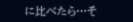に比べたら…そ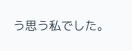う思う私でした。